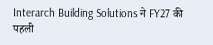Interarch Building Solutions ने FY27 की पहली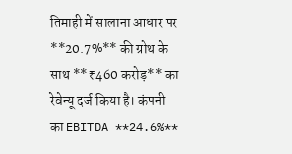तिमाही में सालाना आधार पर **20.7%** की ग्रोथ के साथ **₹460 करोड़** का रेवेन्यू दर्ज किया है। कंपनी का EBITDA **24.6%**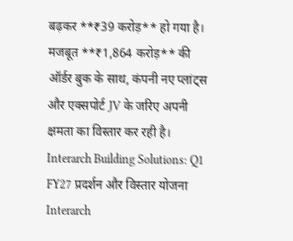बढ़कर **₹39 करोड़** हो गया है। मजबूत **₹1,864 करोड़** की ऑर्डर बुक के साथ, कंपनी नए प्लांट्स और एक्सपोर्ट JV के जरिए अपनी क्षमता का विस्तार कर रही है।
Interarch Building Solutions: Q1 FY27 प्रदर्शन और विस्तार योजना
Interarch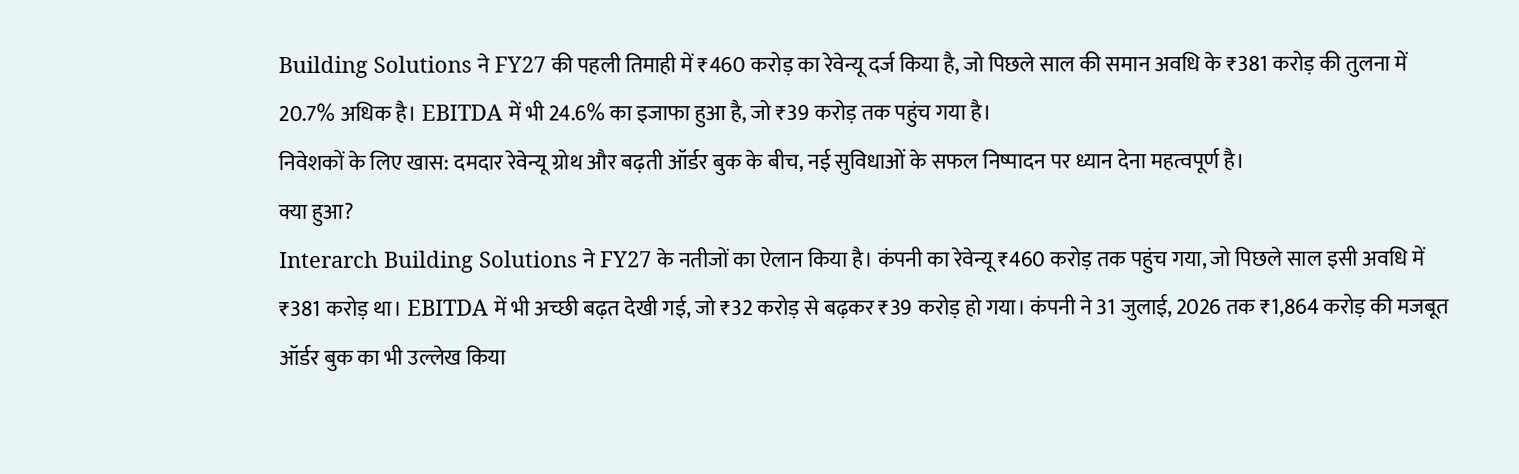Building Solutions ने FY27 की पहली तिमाही में ₹460 करोड़ का रेवेन्यू दर्ज किया है, जो पिछले साल की समान अवधि के ₹381 करोड़ की तुलना में 20.7% अधिक है। EBITDA में भी 24.6% का इजाफा हुआ है, जो ₹39 करोड़ तक पहुंच गया है।
निवेशकों के लिए खास: दमदार रेवेन्यू ग्रोथ और बढ़ती ऑर्डर बुक के बीच, नई सुविधाओं के सफल निष्पादन पर ध्यान देना महत्वपूर्ण है।
क्या हुआ?
Interarch Building Solutions ने FY27 के नतीजों का ऐलान किया है। कंपनी का रेवेन्यू ₹460 करोड़ तक पहुंच गया, जो पिछले साल इसी अवधि में ₹381 करोड़ था। EBITDA में भी अच्छी बढ़त देखी गई, जो ₹32 करोड़ से बढ़कर ₹39 करोड़ हो गया। कंपनी ने 31 जुलाई, 2026 तक ₹1,864 करोड़ की मजबूत ऑर्डर बुक का भी उल्लेख किया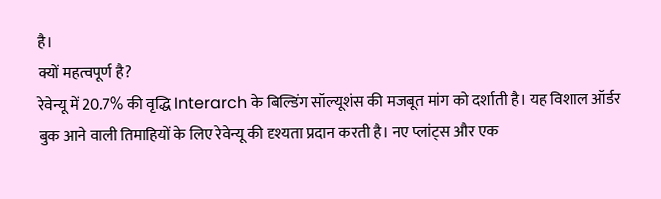है।
क्यों महत्वपूर्ण है?
रेवेन्यू में 20.7% की वृद्धि Interarch के बिल्डिंग सॉल्यूशंस की मजबूत मांग को दर्शाती है। यह विशाल ऑर्डर बुक आने वाली तिमाहियों के लिए रेवेन्यू की दृश्यता प्रदान करती है। नए प्लांट्स और एक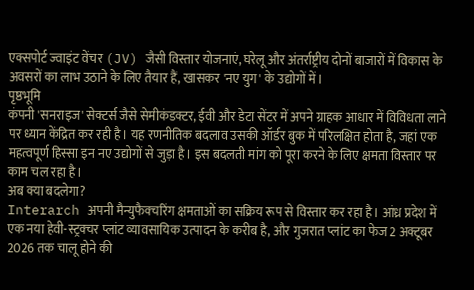एक्सपोर्ट ज्वाइंट वेंचर (JV) जैसी विस्तार योजनाएं, घरेलू और अंतर्राष्ट्रीय दोनों बाजारों में विकास के अवसरों का लाभ उठाने के लिए तैयार हैं, खासकर 'नए युग' के उद्योगों में।
पृष्ठभूमि
कंपनी 'सनराइज' सेक्टर्स जैसे सेमीकंडक्टर, ईवी और डेटा सेंटर में अपने ग्राहक आधार में विविधता लाने पर ध्यान केंद्रित कर रही है। यह रणनीतिक बदलाव उसकी ऑर्डर बुक में परिलक्षित होता है, जहां एक महत्वपूर्ण हिस्सा इन नए उद्योगों से जुड़ा है। इस बदलती मांग को पूरा करने के लिए क्षमता विस्तार पर काम चल रहा है।
अब क्या बदलेगा?
Interarch अपनी मैन्युफैक्चरिंग क्षमताओं का सक्रिय रूप से विस्तार कर रहा है। आंध्र प्रदेश में एक नया हेवी-स्ट्रक्चर प्लांट व्यावसायिक उत्पादन के करीब है, और गुजरात प्लांट का फेज 2 अक्टूबर 2026 तक चालू होने की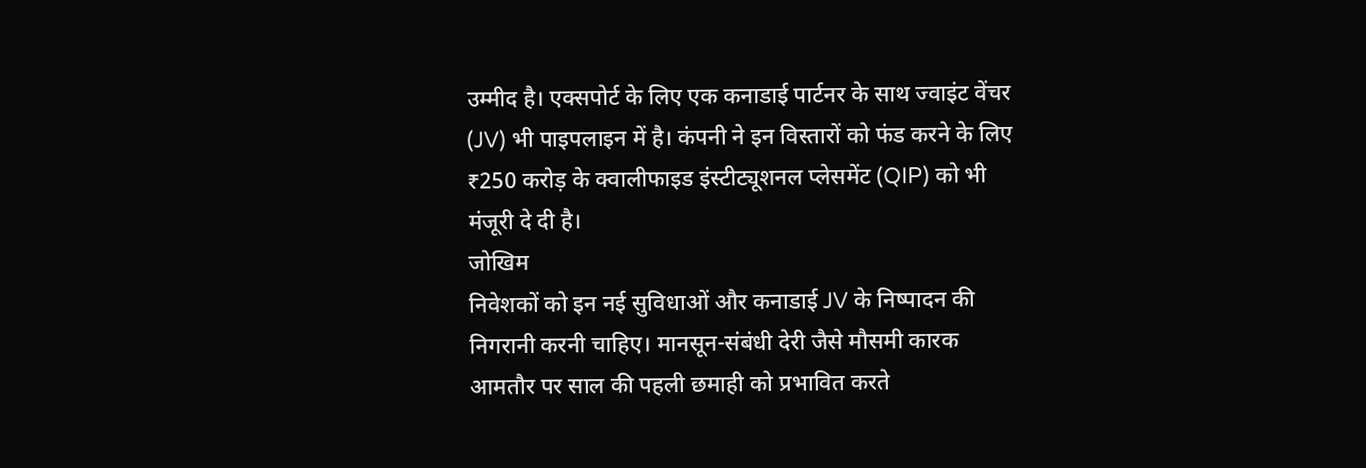उम्मीद है। एक्सपोर्ट के लिए एक कनाडाई पार्टनर के साथ ज्वाइंट वेंचर (JV) भी पाइपलाइन में है। कंपनी ने इन विस्तारों को फंड करने के लिए ₹250 करोड़ के क्वालीफाइड इंस्टीट्यूशनल प्लेसमेंट (QIP) को भी मंजूरी दे दी है।
जोखिम
निवेशकों को इन नई सुविधाओं और कनाडाई JV के निष्पादन की निगरानी करनी चाहिए। मानसून-संबंधी देरी जैसे मौसमी कारक आमतौर पर साल की पहली छमाही को प्रभावित करते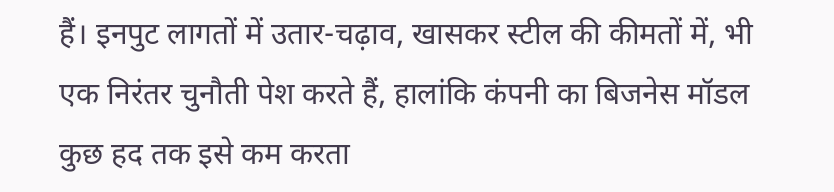हैं। इनपुट लागतों में उतार-चढ़ाव, खासकर स्टील की कीमतों में, भी एक निरंतर चुनौती पेश करते हैं, हालांकि कंपनी का बिजनेस मॉडल कुछ हद तक इसे कम करता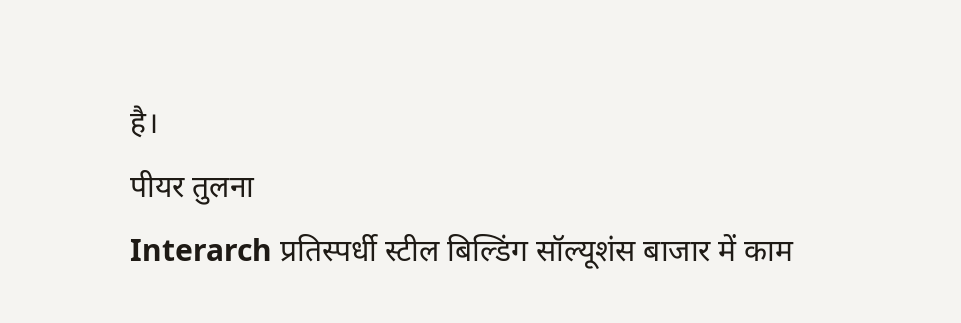है।
पीयर तुलना
Interarch प्रतिस्पर्धी स्टील बिल्डिंग सॉल्यूशंस बाजार में काम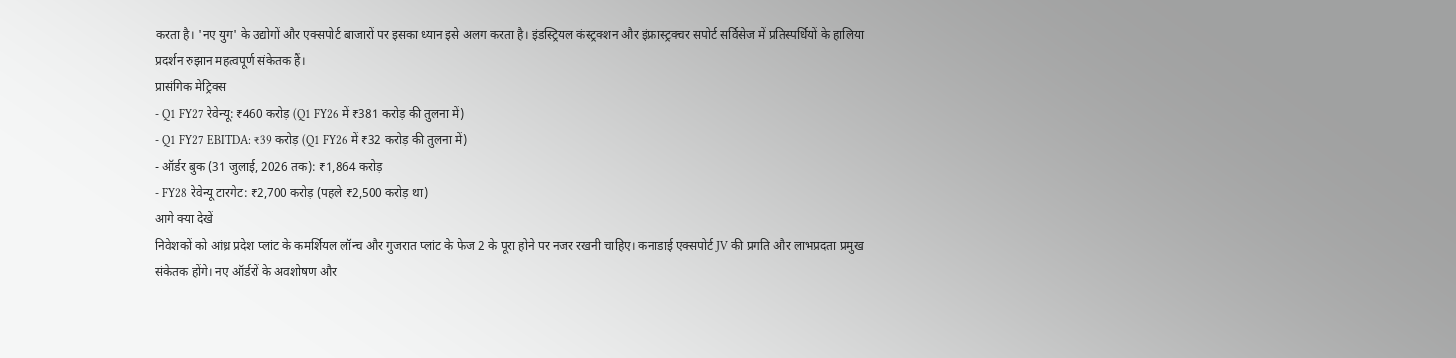करता है। 'नए युग' के उद्योगों और एक्सपोर्ट बाजारों पर इसका ध्यान इसे अलग करता है। इंडस्ट्रियल कंस्ट्रक्शन और इंफ्रास्ट्रक्चर सपोर्ट सर्विसेज में प्रतिस्पर्धियों के हालिया प्रदर्शन रुझान महत्वपूर्ण संकेतक हैं।
प्रासंगिक मेट्रिक्स
- Q1 FY27 रेवेन्यू: ₹460 करोड़ (Q1 FY26 में ₹381 करोड़ की तुलना में)
- Q1 FY27 EBITDA: ₹39 करोड़ (Q1 FY26 में ₹32 करोड़ की तुलना में)
- ऑर्डर बुक (31 जुलाई, 2026 तक): ₹1,864 करोड़
- FY28 रेवेन्यू टारगेट: ₹2,700 करोड़ (पहले ₹2,500 करोड़ था)
आगे क्या देखें
निवेशकों को आंध्र प्रदेश प्लांट के कमर्शियल लॉन्च और गुजरात प्लांट के फेज 2 के पूरा होने पर नजर रखनी चाहिए। कनाडाई एक्सपोर्ट JV की प्रगति और लाभप्रदता प्रमुख संकेतक होंगे। नए ऑर्डरों के अवशोषण और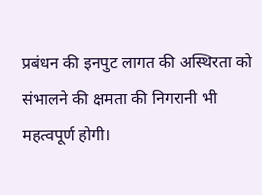प्रबंधन की इनपुट लागत की अस्थिरता को संभालने की क्षमता की निगरानी भी महत्वपूर्ण होगी।